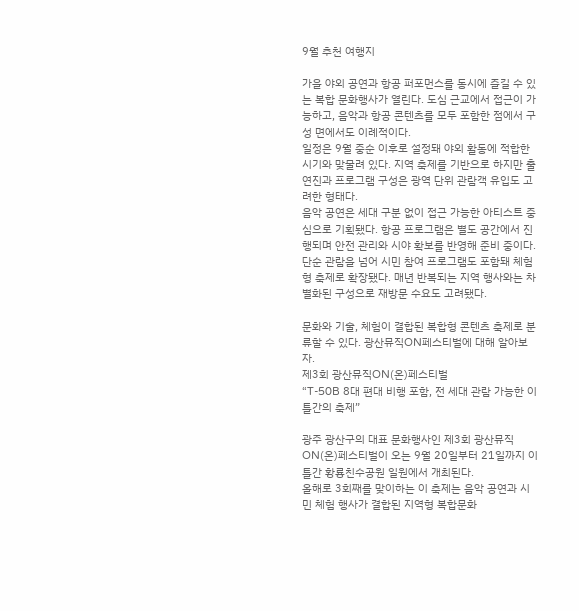9월 추천 여행지

가을 야외 공연과 항공 퍼포먼스를 동시에 즐길 수 있는 복합 문화행사가 열린다. 도심 근교에서 접근이 가능하고, 음악과 항공 콘텐츠를 모두 포함한 점에서 구성 면에서도 이례적이다.
일정은 9월 중순 이후로 설정돼 야외 활동에 적합한 시기와 맞물려 있다. 지역 축제를 기반으로 하지만 출연진과 프로그램 구성은 광역 단위 관람객 유입도 고려한 형태다.
음악 공연은 세대 구분 없이 접근 가능한 아티스트 중심으로 기획됐다. 항공 프로그램은 별도 공간에서 진행되며 안전 관리와 시야 확보를 반영해 준비 중이다.
단순 관람을 넘어 시민 참여 프로그램도 포함돼 체험형 축제로 확장됐다. 매년 반복되는 지역 행사와는 차별화된 구성으로 재방문 수요도 고려됐다.

문화와 기술, 체험이 결합된 복합형 콘텐츠 축제로 분류할 수 있다. 광산뮤직ON페스티벌에 대해 알아보자.
제3회 광산뮤직ON(온)페스티벌
“T-50B 8대 편대 비행 포함, 전 세대 관람 가능한 이틀간의 축제”

광주 광산구의 대표 문화행사인 제3회 광산뮤직ON(온)페스티벌이 오는 9월 20일부터 21일까지 이틀간 황룡친수공원 일원에서 개최된다.
올해로 3회째를 맞이하는 이 축제는 음악 공연과 시민 체험 행사가 결합된 지역형 복합문화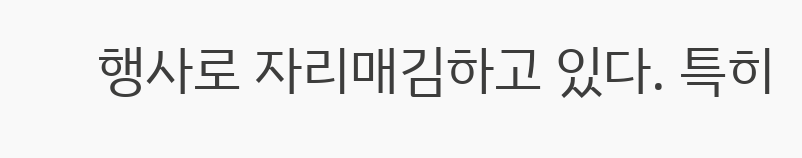행사로 자리매김하고 있다. 특히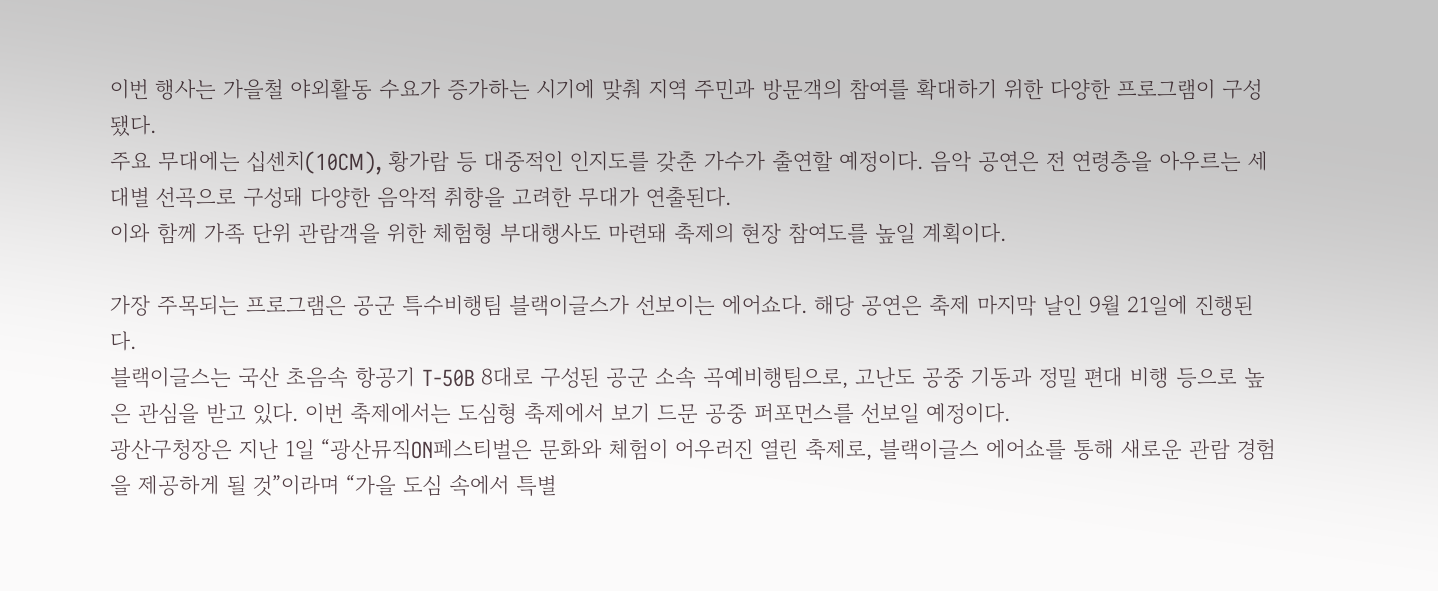이번 행사는 가을철 야외활동 수요가 증가하는 시기에 맞춰 지역 주민과 방문객의 참여를 확대하기 위한 다양한 프로그램이 구성됐다.
주요 무대에는 십센치(10CM), 황가람 등 대중적인 인지도를 갖춘 가수가 출연할 예정이다. 음악 공연은 전 연령층을 아우르는 세대별 선곡으로 구성돼 다양한 음악적 취향을 고려한 무대가 연출된다.
이와 함께 가족 단위 관람객을 위한 체험형 부대행사도 마련돼 축제의 현장 참여도를 높일 계획이다.

가장 주목되는 프로그램은 공군 특수비행팀 블랙이글스가 선보이는 에어쇼다. 해당 공연은 축제 마지막 날인 9월 21일에 진행된다.
블랙이글스는 국산 초음속 항공기 T-50B 8대로 구성된 공군 소속 곡예비행팀으로, 고난도 공중 기동과 정밀 편대 비행 등으로 높은 관심을 받고 있다. 이번 축제에서는 도심형 축제에서 보기 드문 공중 퍼포먼스를 선보일 예정이다.
광산구청장은 지난 1일 “광산뮤직ON페스티벌은 문화와 체험이 어우러진 열린 축제로, 블랙이글스 에어쇼를 통해 새로운 관람 경험을 제공하게 될 것”이라며 “가을 도심 속에서 특별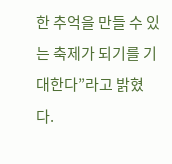한 추억을 만들 수 있는 축제가 되기를 기대한다”라고 밝혔다.